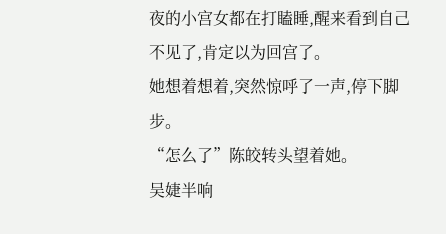夜的小宫女都在打瞌睡,醒来看到自己不见了,肯定以为回宫了。
她想着想着,突然惊呼了一声,停下脚步。
“怎么了”陈皎转头望着她。
吴婕半响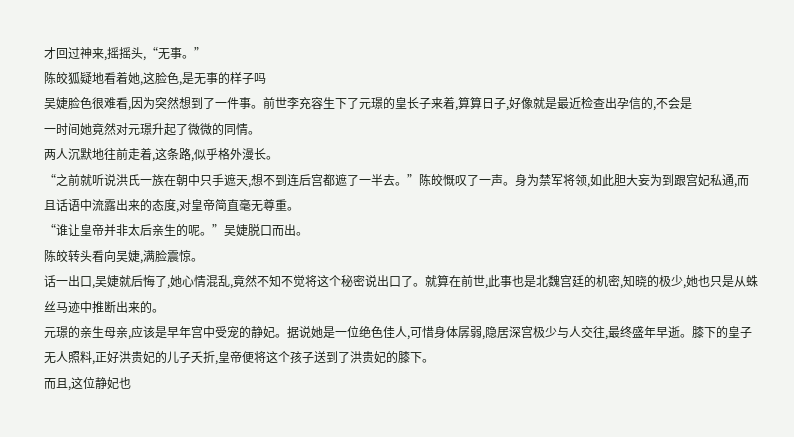才回过神来,摇摇头,“无事。”
陈皎狐疑地看着她,这脸色,是无事的样子吗
吴婕脸色很难看,因为突然想到了一件事。前世李充容生下了元璟的皇长子来着,算算日子,好像就是最近检查出孕信的,不会是
一时间她竟然对元璟升起了微微的同情。
两人沉默地往前走着,这条路,似乎格外漫长。
“之前就听说洪氏一族在朝中只手遮天,想不到连后宫都遮了一半去。”陈皎慨叹了一声。身为禁军将领,如此胆大妄为到跟宫妃私通,而且话语中流露出来的态度,对皇帝简直毫无尊重。
“谁让皇帝并非太后亲生的呢。”吴婕脱口而出。
陈皎转头看向吴婕,满脸震惊。
话一出口,吴婕就后悔了,她心情混乱,竟然不知不觉将这个秘密说出口了。就算在前世,此事也是北魏宫廷的机密,知晓的极少,她也只是从蛛丝马迹中推断出来的。
元璟的亲生母亲,应该是早年宫中受宠的静妃。据说她是一位绝色佳人,可惜身体孱弱,隐居深宫极少与人交往,最终盛年早逝。膝下的皇子无人照料,正好洪贵妃的儿子夭折,皇帝便将这个孩子送到了洪贵妃的膝下。
而且,这位静妃也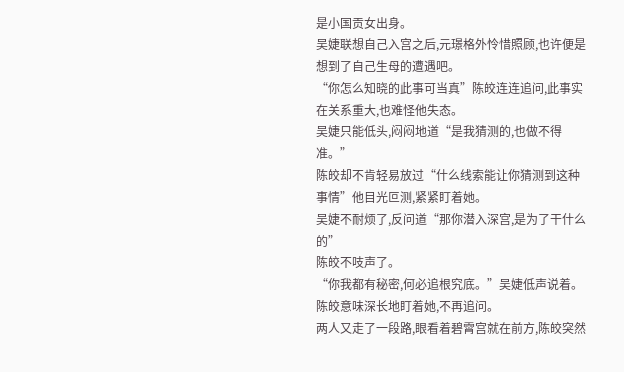是小国贡女出身。
吴婕联想自己入宫之后,元璟格外怜惜照顾,也许便是想到了自己生母的遭遇吧。
“你怎么知晓的此事可当真”陈皎连连追问,此事实在关系重大,也难怪他失态。
吴婕只能低头,闷闷地道“是我猜测的,也做不得准。”
陈皎却不肯轻易放过“什么线索能让你猜测到这种事情”他目光叵测,紧紧盯着她。
吴婕不耐烦了,反问道“那你潜入深宫,是为了干什么的”
陈皎不吱声了。
“你我都有秘密,何必追根究底。”吴婕低声说着。
陈皎意味深长地盯着她,不再追问。
两人又走了一段路,眼看着碧霄宫就在前方,陈皎突然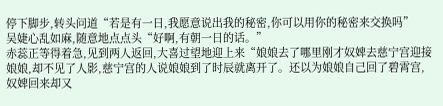停下脚步,转头问道“若是有一日,我愿意说出我的秘密,你可以用你的秘密来交换吗”
吴婕心乱如麻,随意地点点头“好啊,有朝一日的话。”
赤蕊正等得着急,见到两人返回,大喜过望地迎上来“娘娘去了哪里刚才奴婢去慈宁宫迎接娘娘,却不见了人影,慈宁宫的人说娘娘到了时辰就离开了。还以为娘娘自己回了碧霄宫,奴婢回来却又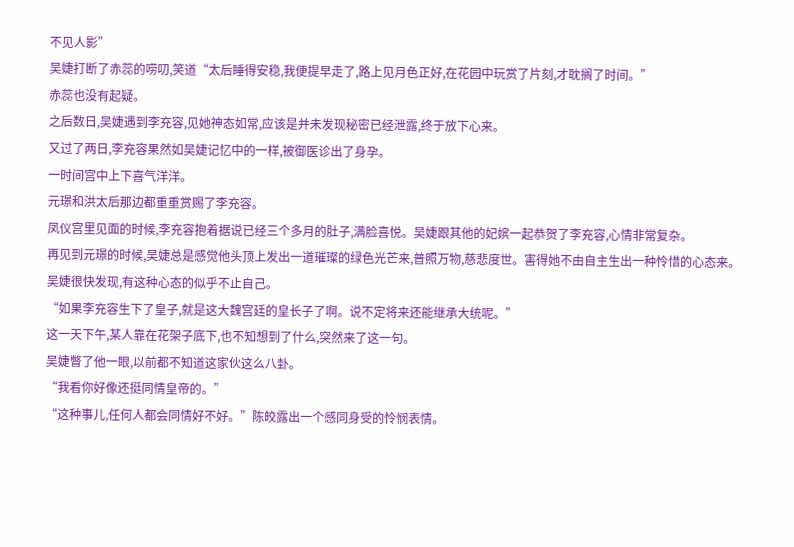不见人影”
吴婕打断了赤蕊的唠叨,笑道“太后睡得安稳,我便提早走了,路上见月色正好,在花园中玩赏了片刻,才耽搁了时间。”
赤蕊也没有起疑。
之后数日,吴婕遇到李充容,见她神态如常,应该是并未发现秘密已经泄露,终于放下心来。
又过了两日,李充容果然如吴婕记忆中的一样,被御医诊出了身孕。
一时间宫中上下喜气洋洋。
元璟和洪太后那边都重重赏赐了李充容。
凤仪宫里见面的时候,李充容抱着据说已经三个多月的肚子,满脸喜悦。吴婕跟其他的妃嫔一起恭贺了李充容,心情非常复杂。
再见到元璟的时候,吴婕总是感觉他头顶上发出一道璀璨的绿色光芒来,普照万物,慈悲度世。害得她不由自主生出一种怜惜的心态来。
吴婕很快发现,有这种心态的似乎不止自己。
“如果李充容生下了皇子,就是这大魏宫廷的皇长子了啊。说不定将来还能继承大统呢。”
这一天下午,某人靠在花架子底下,也不知想到了什么,突然来了这一句。
吴婕瞥了他一眼,以前都不知道这家伙这么八卦。
“我看你好像还挺同情皇帝的。”
“这种事儿,任何人都会同情好不好。”陈皎露出一个感同身受的怜悯表情。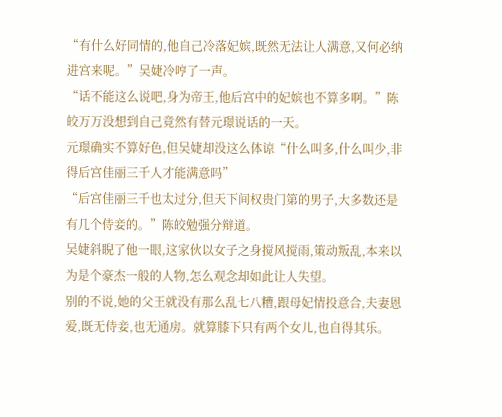“有什么好同情的,他自己冷落妃嫔,既然无法让人满意,又何必纳进宫来呢。”吴婕冷哼了一声。
“话不能这么说吧,身为帝王,他后宫中的妃嫔也不算多啊。”陈皎万万没想到自己竟然有替元璟说话的一天。
元璟确实不算好色,但吴婕却没这么体谅“什么叫多,什么叫少,非得后宫佳丽三千人才能满意吗”
“后宫佳丽三千也太过分,但天下间权贵门第的男子,大多数还是有几个侍妾的。”陈皎勉强分辩道。
吴婕斜睨了他一眼,这家伙以女子之身搅风搅雨,策动叛乱,本来以为是个豪杰一般的人物,怎么观念却如此让人失望。
别的不说,她的父王就没有那么乱七八糟,跟母妃情投意合,夫妻恩爱,既无侍妾,也无通房。就算膝下只有两个女儿,也自得其乐。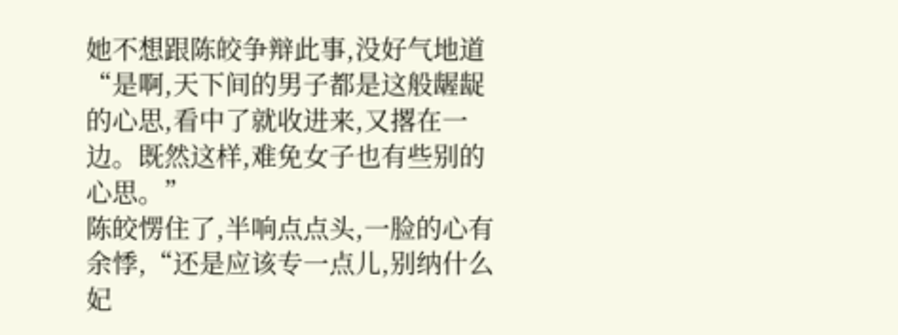她不想跟陈皎争辩此事,没好气地道“是啊,天下间的男子都是这般龌龊的心思,看中了就收进来,又撂在一边。既然这样,难免女子也有些别的心思。”
陈皎愣住了,半响点点头,一脸的心有余悸,“还是应该专一点儿,别纳什么妃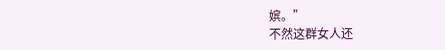嫔。”
不然这群女人还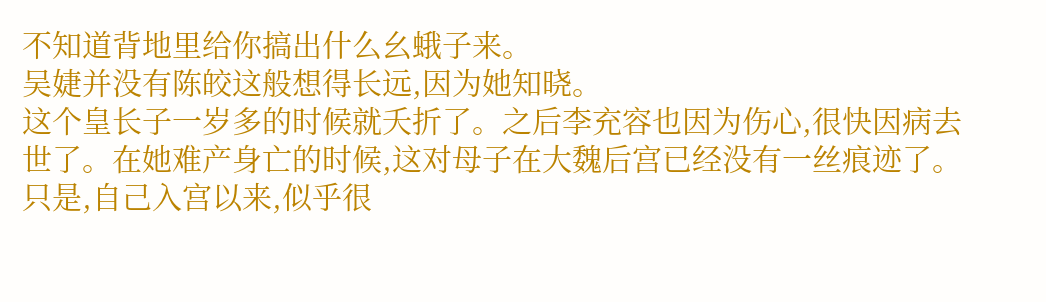不知道背地里给你搞出什么幺蛾子来。
吴婕并没有陈皎这般想得长远,因为她知晓。
这个皇长子一岁多的时候就夭折了。之后李充容也因为伤心,很快因病去世了。在她难产身亡的时候,这对母子在大魏后宫已经没有一丝痕迹了。
只是,自己入宫以来,似乎很